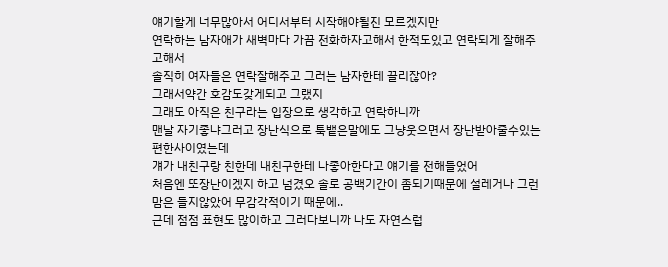얘기할게 너무많아서 어디서부터 시작해야될진 모르겠지만
연락하는 남자애가 새벽마다 가끔 전화하자고해서 한적도있고 연락되게 잘해주고해서
솔직히 여자들은 연락잘해주고 그러는 남자한테 끌리잖아?
그래서약간 호감도갖게되고 그랬지
그래도 아직은 친구라는 입장으로 생각하고 연락하니까
맨날 자기좋냐그러고 장난식으로 툭뱉은말에도 그냥웃으면서 장난받아줄수있는 편한사이였는데
걔가 내친구랑 친한데 내친구한테 나좋아한다고 얘기를 전해들었어
처음엔 또장난이겠지 하고 넘겼오 솔로 공백기간이 좀되기때문에 설레거나 그런맘은 들지않았어 무감각적이기 때문에..
근데 점점 표현도 많이하고 그러다보니까 나도 자연스럽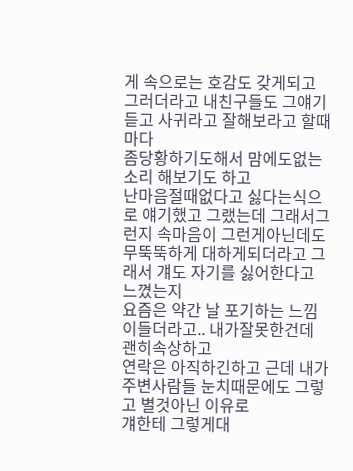게 속으로는 호감도 갖게되고 그러더라고 내친구들도 그얘기듣고 사귀라고 잘해보라고 할때마다
좀당황하기도해서 맘에도없는 소리 해보기도 하고
난마음절때없다고 싫다는식으로 얘기했고 그랬는데 그래서그런지 속마음이 그런게아닌데도 무뚝뚝하게 대하게되더라고 그래서 걔도 자기를 싫어한다고 느꼈는지
요즘은 약간 날 포기하는 느낌이들더라고.. 내가잘못한건데 괜히속상하고
연락은 아직하긴하고 근데 내가 주변사람들 눈치때문에도 그렇고 별것아닌 이유로
걔한테 그렇게대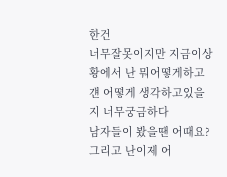한건
너무잘못이지만 지금이상황에서 난 뭐어떻게하고
걘 어떻게 생각하고있을지 너무궁금하다
남자들이 봤을땐 어때요?
그리고 난이제 어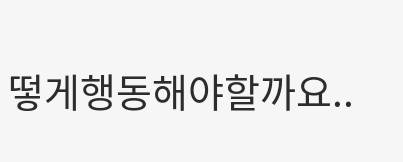떻게행동해야할까요..